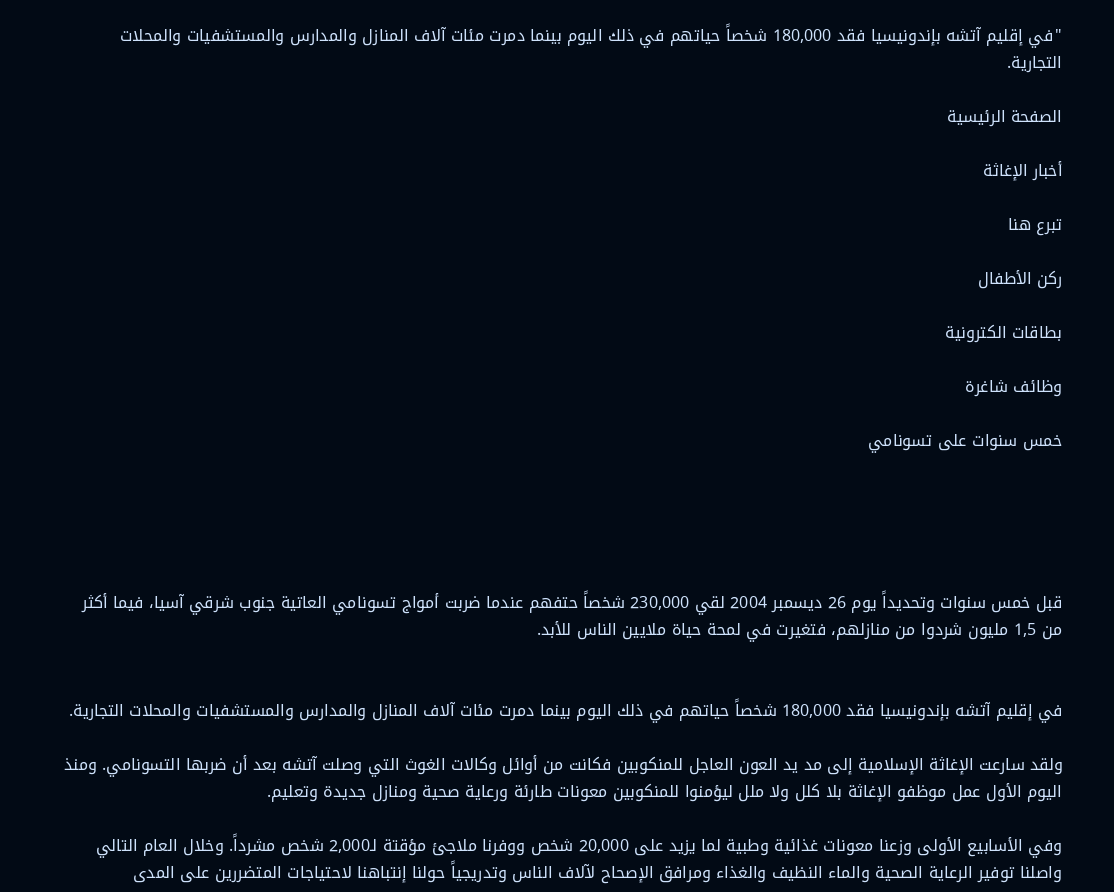"في إقليم آتشه بإندونيسيا فقد 180,000 شخصاً حياتهم في ذلك اليوم بينما دمرت مئات آلاف المنازل والمدارس والمستشفيات والمحلات التجارية.

الصفحة الرئيسية

أخبار الإغاثة

تبرع هنا

ركن الأطفال

بطاقات الكترونية

وظائف شاغرة

خمس سنوات على تسونامي





قبل خمس سنوات وتحديداً يوم 26 ديسمبر 2004 لقي 230,000 شخصاً حتفهم عندما ضربت أمواج تسونامي العاتية جنوب شرقي آسيا، فيما أكثر من 1,5 مليون شردوا من منازلهم، فتغيرت في لمحة حياة ملايين الناس للأبد.


في إقليم آتشه بإندونيسيا فقد 180,000 شخصاً حياتهم في ذلك اليوم بينما دمرت مئات آلاف المنازل والمدارس والمستشفيات والمحلات التجارية.

ولقد سارعت الإغاثة الإسلامية إلى مد يد العون العاجل للمنكوبين فكانت من أوائل وكالات الغوث التي وصلت آتشه بعد أن ضربها التسونامي. ومنذ اليوم الأول عمل موظفو الإغاثة بلا كلل ولا ملل ليؤمنوا للمنكوبين معونات طارئة ورعاية صحية ومنازل جديدة وتعليم.

وفي الأسابيع الأولى وزعنا معونات غذائية وطبية لما يزيد على 20,000 شخص ووفرنا ملاجئ مؤقتة لـ2,000 شخص مشرداً. وخلال العام التالي واصلنا توفير الرعاية الصحية والماء النظيف والغذاء ومرافق الإصحاح لآلاف الناس وتدريجياً حولنا إنتباهنا لاحتياجات المتضررين على المدى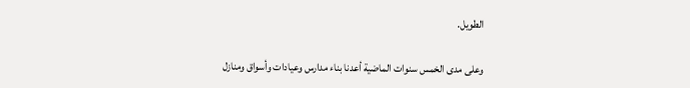الطويل.

وعلى مدى الخمس سنوات الماضية أعدنا بناء مدارس وعيادات وأسواق ومنازل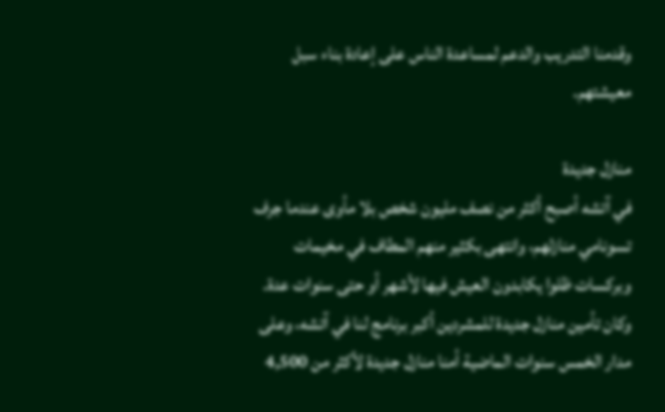وقدمنا التدريب والدعم لمساعدة الناس على إعادة بناء سبل معيشتهم.

منازل جديدة
في آتشه أصبح أكثر من نصف مليون شخص بلا مأوى عندما جرف تسونامي منازلهم، وانتهى بكثير منهم المطاف في مخيمات وبركسات ظلوا يكابدون العيش فيها لأشهر أو حتى سنوات عدة. وكان تأمين منازل جديدة للمشردين أكبر برنامج لنا في آتشه، وعلى مدار الخمس سنوات الماضية أمنا منازل جديدة لأكثر من 4,500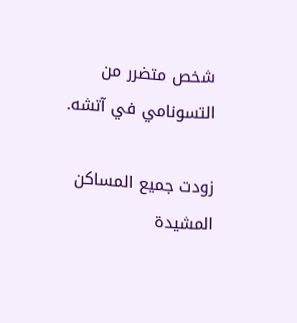شخص متضرر من التسونامي في آتشه.

زودت جميع المساكن المشيدة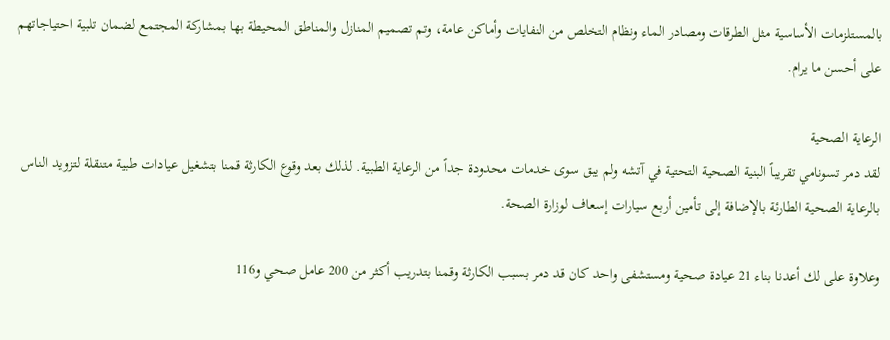بالمستلزمات الأساسية مثل الطرقات ومصادر الماء ونظام التخلص من النفايات وأماكن عامة، وتم تصميم المنازل والمناطق المحيطة بها بمشاركة المجتمع لضمان تلبية احتياجاتهم على أحسن ما يرام.

الرعاية الصحية
لقد دمر تسونامي تقريباً البنية الصحية التحتية في آتشه ولم يبق سوى خدمات محدودة جداً من الرعاية الطبية. لذلك بعد وقوع الكارثة قمنا بتشغيل عيادات طبية متنقلة لتزويد الناس بالرعاية الصحية الطارئة بالإضافة إلى تأمين أربع سيارات إسعاف لوزارة الصحة.

وعلاوة على لك أعدنا بناء 21 عيادة صحية ومستشفى واحد كان قد دمر بسبب الكارثة وقمنا بتدريب أكثر من 200 عامل صحي و116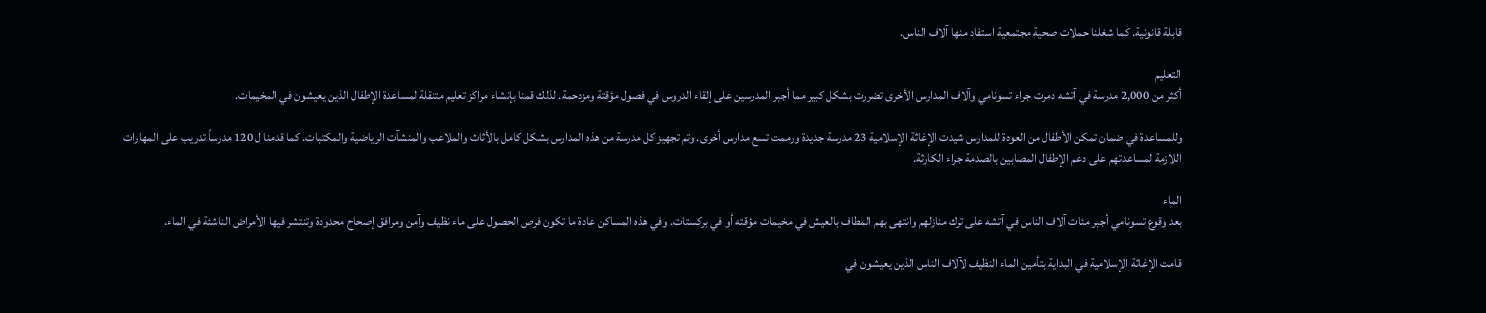قابلة قانونية. كما شغلنا حملات صحية مجتمعية استفاد منها آلاف الناس.

التعليم
أكثر من 2,000 مدرسة في آتشه دمرت جراء تسونامي وآلاف المدارس الأخرى تضررت بشكل كبير مما أجبر المدرسين على إلقاء الدروس في فصول مؤقتة ومزدحمة. لذلك قمنا بإنشاء مراكز تعليم متنقلة لمساعدة الإطفال الذين يعيشون في المخيمات.

وللمساعدة في ضمان تمكن الأطفال من العودة للمدارس شيدت الإغاثة الإسلامية 23 مدرسة جديدة ورممت تسع مدارس أخرى. وتم تجهيز كل مدرسة من هذه المدارس بشكل كامل بالأثاث والملاعب والمنشآت الرياضية والمكتبات. كما قدمنا ل 120 مدرساً تدريب على المهارات اللازمة لمساعدتهم على دعم الإطفال المصابين بالصدمة جراء الكارثة.

الماء
بعد وقوع تسونامي أجبر مئات آلاف الناس في آتشه على ترك منازلهم وانتهى بهم المطاف بالعيش في مخيمات مؤقته أو في بركستات. وفي هذه المساكن عادة ما تكون فرص الحصول على ماء نظيف وآمن ومرافق إصحاح محدودة وتنتشر فيها الأمراض الناشئة في الماء.

قامت الإغاثة الإسلامية في البداية بتأمين الماء النظيف لآلاف الناس الذين يعيشون في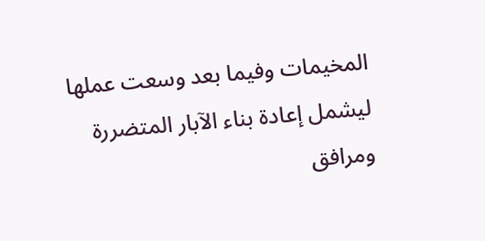المخيمات وفيما بعد وسعت عملها ليشمل إعادة بناء الآبار المتضررة ومرافق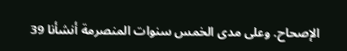الإصحاح. وعلى مدى الخمس سنوات المنصرمة أنشأنا 39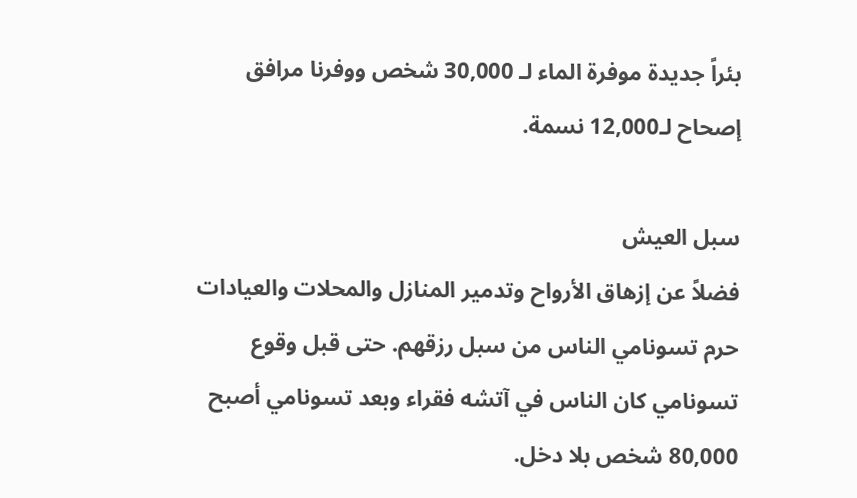بئراً جديدة موفرة الماء لـ 30,000 شخص ووفرنا مرافق إصحاح لـ12,000 نسمة.

سبل العيش
فضلاً عن إزهاق الأرواح وتدمير المنازل والمحلات والعيادات حرم تسونامي الناس من سبل رزقهم. حتى قبل وقوع تسونامي كان الناس في آتشه فقراء وبعد تسونامي أصبح 80,000 شخص بلا دخل.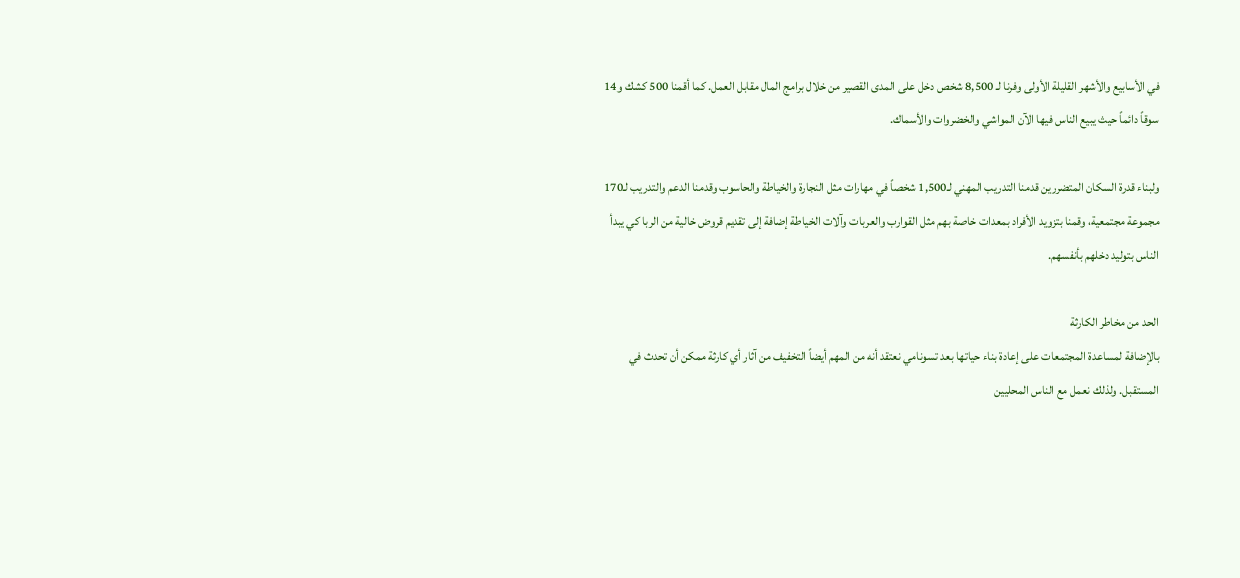في الأسابيع والأشهر القليلة الأولى وفرنا لـ 8,500 شخص دخل على المدى القصير من خلال برامج المال مقابل العمل. كما أقمنا 500 كشك و14 سوقاً دائماً حيث يبيع الناس فيها الآن المواشي والخضروات والأسماك.

ولبناء قدرة السكان المتضررين قدمنا التدريب المهني لـ1,500 شخصاً في مهارات مثل النجارة والخياطة والحاسوب وقدمنا الدعم والتدريب لـ170 مجموعة مجتمعية، وقمنا بتزويد الأفراد بمعدات خاصة بهم مثل القوارب والعربات وآلات الخياطة إضافة إلى تقديم قروض خالية من الربا كي يبدأ الناس بتوليد دخلهم بأنفسهم.

الحد من مخاطر الكارثة
بالإضافة لمساعدة المجتمعات على إعادة بناء حياتها بعد تسونامي نعتقد أنه من المهم أيضاً التخفيف من آثار أي كارثة ممكن أن تحدث في المستقبل. ولذلك نعمل مع الناس المحليين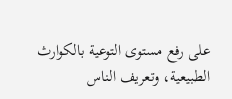على رفع مستوى التوعية بالكوارث الطبيعية، وتعريف الناس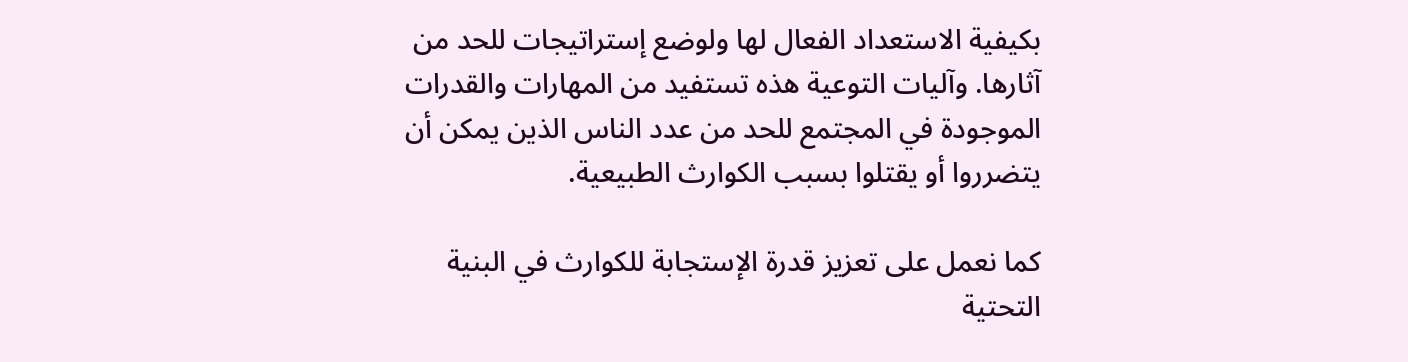بكيفية الاستعداد الفعال لها ولوضع إستراتيجات للحد من آثارها. وآليات التوعية هذه تستفيد من المهارات والقدرات الموجودة في المجتمع للحد من عدد الناس الذين يمكن أن يتضرروا أو يقتلوا بسبب الكوارث الطبيعية.

كما نعمل على تعزيز قدرة الإستجابة للكوارث في البنية التحتية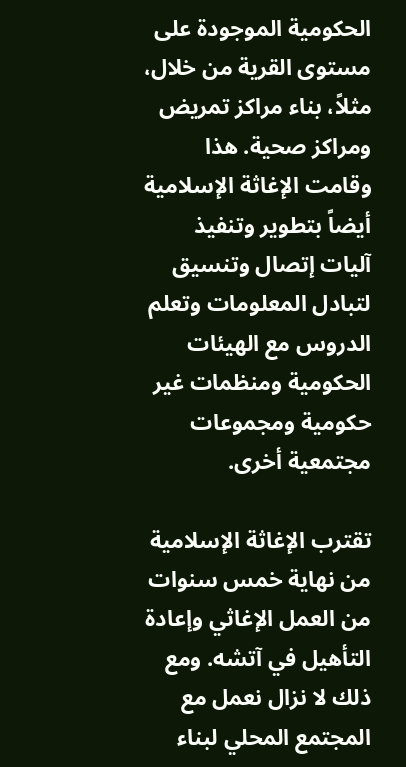الحكومية الموجودة على مستوى القرية من خلال، مثلاً، بناء مراكز تمريض ومراكز صحية. هذا وقامت الإغاثة الإسلامية أيضاً بتطوير وتنفيذ آليات إتصال وتنسيق لتبادل المعلومات وتعلم الدروس مع الهيئات الحكومية ومنظمات غير حكومية ومجموعات مجتمعية أخرى.

تقترب الإغاثة الإسلامية من نهاية خمس سنوات من العمل الإغاثي وإعادة التأهيل في آتشه. ومع ذلك لا نزال نعمل مع المجتمع المحلي لبناء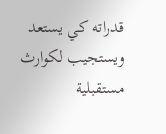قدراته كي يستعد ويستجيب لكوارث مستقبلية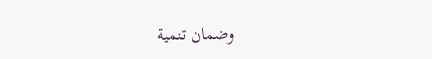وضمان تنمية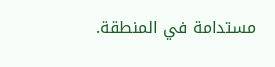مستدامة في المنطقة.